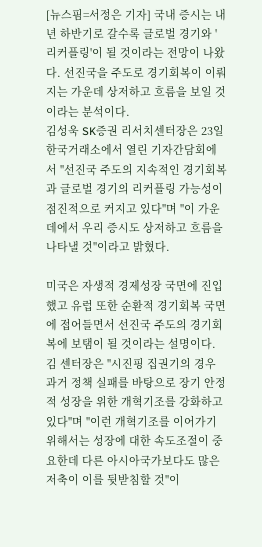[뉴스핌=서정은 기자] 국내 증시는 내년 하반기로 갈수록 글로벌 경기와 '리커플링'이 될 것이라는 전망이 나왔다. 선진국을 주도로 경기회복이 이뤄지는 가운데 상저하고 흐름을 보일 것이라는 분석이다.
김성욱 SK증권 리서치센터장은 23일 한국거래소에서 열린 기자간담회에서 "선진국 주도의 지속적인 경기회복과 글로벌 경기의 리커플링 가능성이 점진적으로 커지고 있다"며 "이 가운데에서 우리 증시도 상저하고 흐름을 나타낼 것"이라고 밝혔다.

미국은 자생적 경제성장 국면에 진입했고 유럽 또한 순환적 경기회복 국면에 접어들면서 선진국 주도의 경기회복에 보탬이 될 것이라는 설명이다.
김 센터장은 "시진핑 집권기의 경우 과거 정책 실패를 바탕으로 장기 안정적 성장을 위한 개혁기조를 강화하고 있다"며 "이런 개혁기조를 이어가기 위해서는 성장에 대한 속도조절이 중요한데 다른 아시아국가보다도 많은 저축이 이를 뒷받침할 것"이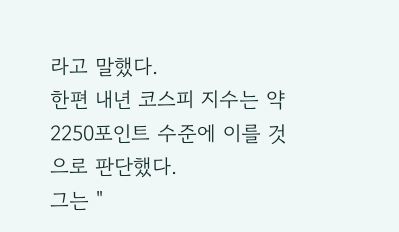라고 말했다.
한편 내년 코스피 지수는 약 2250포인트 수준에 이를 것으로 판단했다.
그는 "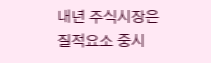내년 주식시장은 질적요소 중시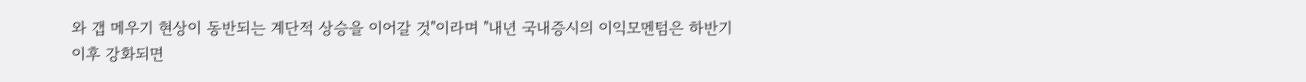와 갭 메우기 현상이 동반되는 계단적 상승을 이어갈 것"이라며 "내년 국내증시의 이익모멘텀은 하반기 이후 강화되면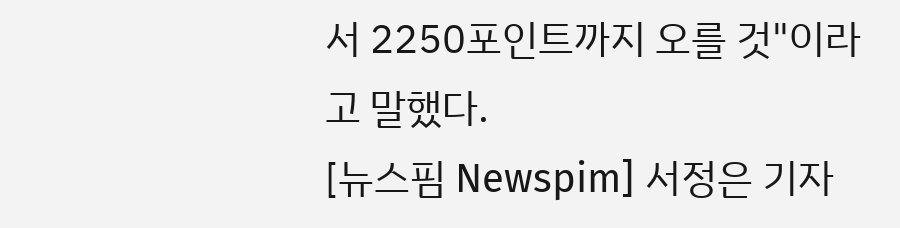서 2250포인트까지 오를 것"이라고 말했다.
[뉴스핌 Newspim] 서정은 기자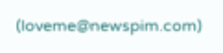(loveme@newspim.com)